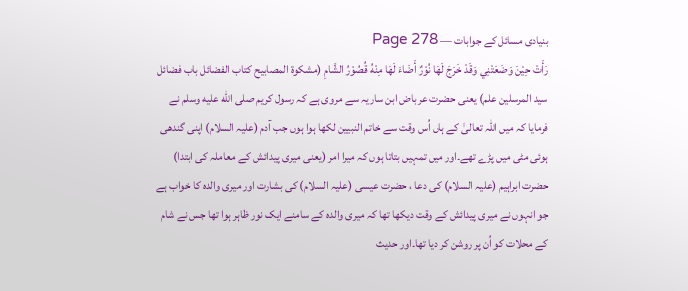بنیادی مسائل کے جوابات — Page 278
رَأَتْ حِيْنَ وَضَعَتْنِي وَقَدْ خَرَجَ لَهَا نُوْرٌ أَضَاءَ لَهَا مِنْهُ قُصُوْرُ الشَّامِ (مشكوة المصابيح كتاب الفضائل باب فضائل سید المرسلين علم) یعنی حضرت عرباض ابن ساریہ سے مروی ہے کہ رسول کریم صلى الله عليه وسلم نے فرمایا کہ میں اللہ تعالیٰ کے ہاں اُس وقت سے خاتم النبیین لکھا ہوا ہوں جب آدم (علیہ السلام) اپنی گندھی ہوئی مٹی میں پڑے تھے۔اور میں تمہیں بتاتا ہوں کہ میرا امر (یعنی میری پیدائش کے معاملہ کی ابتدا) حضرت ابراہیم (علیہ السلام) کی دعا ، حضرت عیسی (علیہ السلام) کی بشارت اور میری والدہ کا خواب ہے جو انہوں نے میری پیدائش کے وقت دیکھا تھا کہ میری والدہ کے سامنے ایک نور ظاہر ہوا تھا جس نے شام کے محلات کو اُن پر روشن کر دیا تھا۔اور حدیث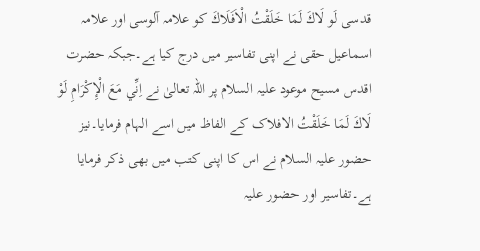قدسی لَو لَاكَ لَمَا خَلَقْتُ الْاَفَلَاكَ کو علامہ آلوسی اور علامہ اسماعیل حقی نے اپنی تفاسیر میں درج کیا ہے۔جبکہ حضرت اقدس مسیح موعود علیہ السلام پر اللہ تعالیٰ نے اِنِّي مَعَ الْإِكْرَامِ لَوْ لَاكَ لَمَا خَلَقْتُ الافلاک کے الفاظ میں اسے الہام فرمایا۔نیز حضور علیہ السلام نے اس کا اپنی کتب میں بھی ذکر فرمایا ہے۔تفاسیر اور حضور علیہ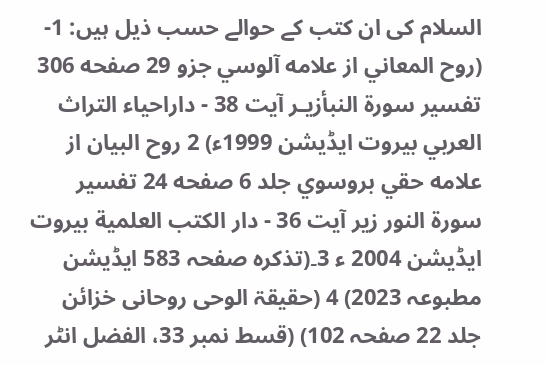السلام کی ان کتب کے حوالے حسب ذیل ہیں: 1- (روح المعاني از علامه آلوسي جزو 29 صفحه 306 تفسير سورة النبأزيـر آیت 38 - داراحياء التراث العربي بيروت ایڈیشن 1999ء) 2 روح البیان از علامه حقي بروسوي جلد 6 صفحه 24 تفسير سورة النور زیر آیت 36 - دار الكتب العلمية بيروت ایڈیشن 2004 ء 3۔(تذکرہ صفحہ 583 ایڈیشن مطبوعہ 2023) 4 (حقیقۃ الوحی روحانی خزائن جلد 22 صفحہ 102) (قسط نمبر 33، الفضل انٹر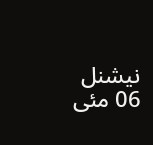نیشنل 06 مئی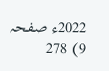2022ء صفحہ 9) 278